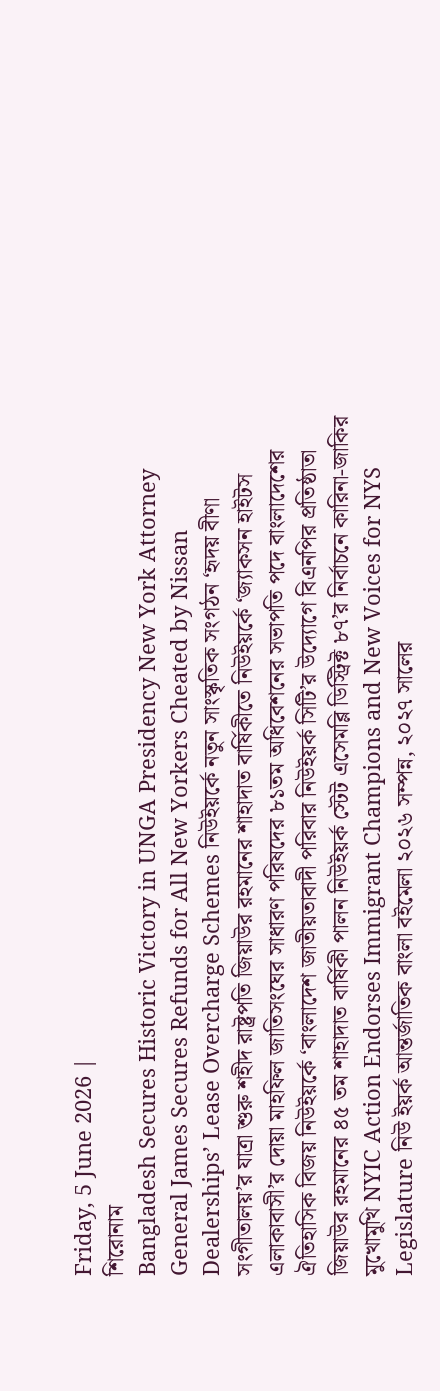Friday, 5 June 2026 |
শিরোনাম
Bangladesh Secures Historic Victory in UNGA Presidency New York Attorney General James Secures Refunds for All New Yorkers Cheated by Nissan Dealerships’ Lease Overcharge Schemes নিউইয়র্কে নতুন সাংস্কৃতিক সংগঠন ‘হৃদয় বীণা সংগীতালয়’র যাত্রা শুরু শহীদ রাষ্ট্রপতি জিয়াউর রহমানের শাহাদাত বার্ষিকীতে নিউইয়র্কে ‘জ্যাকসন হাইটস এলাকাবাসী’র দোয়া মাহফিল জাতিসংঘের সাধারণ পরিষদের ৮১তম অধিবেশনের সভাপতি পদে বাংলাদেশের ঐতিহাসিক বিজয় নিউইয়র্কে ‘বাংলাদেশ জাতীয়তাবাদী পরিবার নিউইয়র্ক সিটি’র উদ্যোগে বিএনপির প্রতিষ্ঠাতা জিয়াউর রহমানের ৪৫ তম শাহাদাত বার্ষিকী পালন নিউইয়র্ক স্টেট এসেমব্লি ডিস্ট্রিক্ট ৮৭’র নির্বাচনে কারিনা-জাকির মুখোমুখি NYIC Action Endorses Immigrant Champions and New Voices for NYS Legislature নিউ ইয়র্ক আন্তর্জাতিক বাংলা বইমেলা ২০২৬ সম্পন্ন, ২০২৭ সালের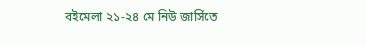বইমেলা ২১-২৪ মে নিউ জার্সিতে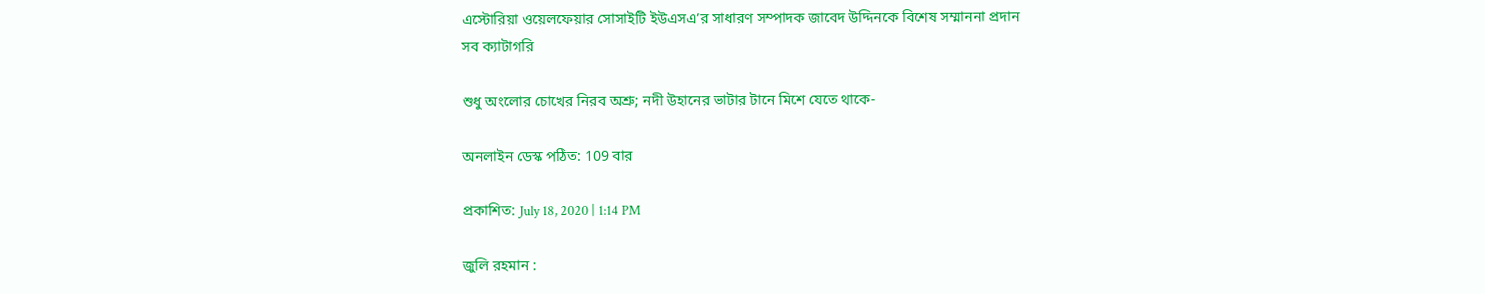এস্টোরিয়া ওয়েলফেয়ার সোসাইটি ইউএসএ’র সাধারণ সম্পাদক জাবেদ উদ্দিনকে বিশেষ সম্মাননা প্রদান
সব ক্যাটাগরি

শুধু অংলোর চোখের নিরব অশ্রু; নদী উহানের ভাটার টানে মিশে যেতে থাকে-

অনলাইন ডেস্ক পঠিত: 109 বার

প্রকাশিত: July 18, 2020 | 1:14 PM

জুলি রহমান :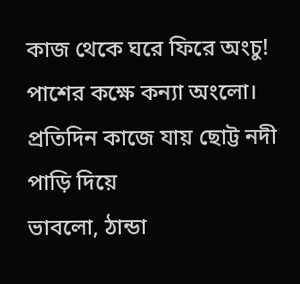কাজ থেকে ঘরে ফিরে অংচু!
পাশের কক্ষে কন্যা অংলো।
প্রতিদিন কাজে যায় ছোট্ট নদী পাড়ি দিয়ে
ভাবলো, ঠান্ডা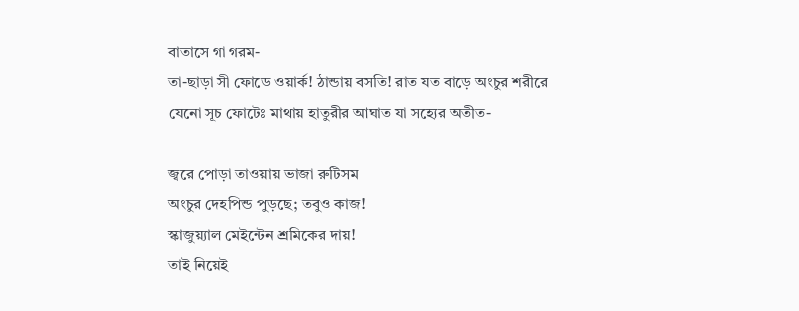বাতাসে গা গরম-
তা-ছাড়া সী ফোডে ওয়ার্ক! ঠান্ডায় বসতি! রাত যত বাড়ে অংচুর শরীরে
যেনো সূচ ফোটেঃ মাথায় হাতুরীর আঘাত যা সহ্যের অতীত-

জ্বরে পোড়া তাওয়ায় ভাজা রুটিসম
অংচুর দেহপিন্ড পুড়ছে; তবুও কাজ!
স্কাজুয়্যাল মেইন্টেন শ্রমিকের দায়!
তাই নিয়েই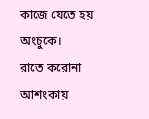কাজে যেতে হয় অংচুকে।
রাতে করোনা আশংকায়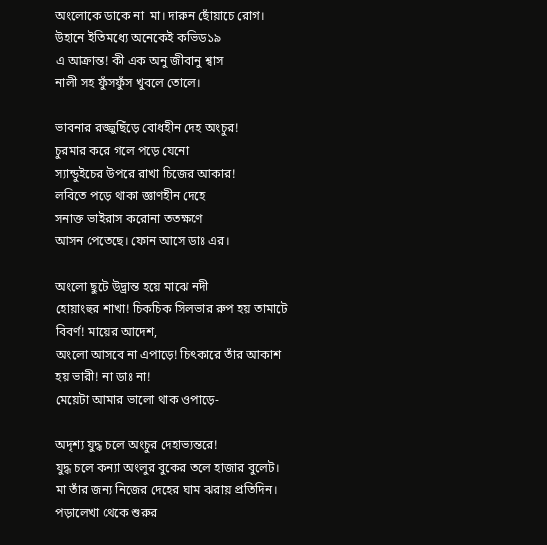অংলোকে ডাকে না  মা। দারুন ছোঁয়াচে রোগ।
উহানে ইতিমধ্যে অনেকেই কভিড১৯
এ আক্রান্ত! কী এক অনু জীবানু শ্বাস
নালী সহ ফুঁসফুঁস খুবলে তোলে।

ভাবনার রজ্জুছিঁড়ে বোধহীন দেহ অংচুর!
চুরমার করে গলে পড়ে যেনো
স্যান্ডুইচের উপরে রাখা চিজের আকার!
লবিতে পড়ে থাকা জ্ঞাণহীন দেহে
সনাক্ত ভাইরাস করোনা ততক্ষণে
আসন পেতেছে। ফোন আসে ডাঃ এর।

অংলো ছুটে উদ্ভ্রান্ত হয়ে মাঝে নদী
হোয়াংহুর শাখা! চিকচিক সিলভার রুপ হয় তামাটে বিবর্ণ! মায়ের আদেশ,
অংলো আসবে না এপাড়ে! চিৎকারে তাঁর আকাশ হয় ভারী! না ডাঃ না!
মেয়েটা আমার ভালো থাক ওপাড়ে-

অদৃশ্য যুদ্ধ চলে অংচুর দেহাভ্যন্তরে!
যুদ্ধ চলে কন্যা অংলুর বুকের তলে হাজার বুলেট।
মা তাঁর জন্য নিজের দেহের ঘাম ঝরায় প্রতিদিন। পড়ালেখা থেকে শুরুর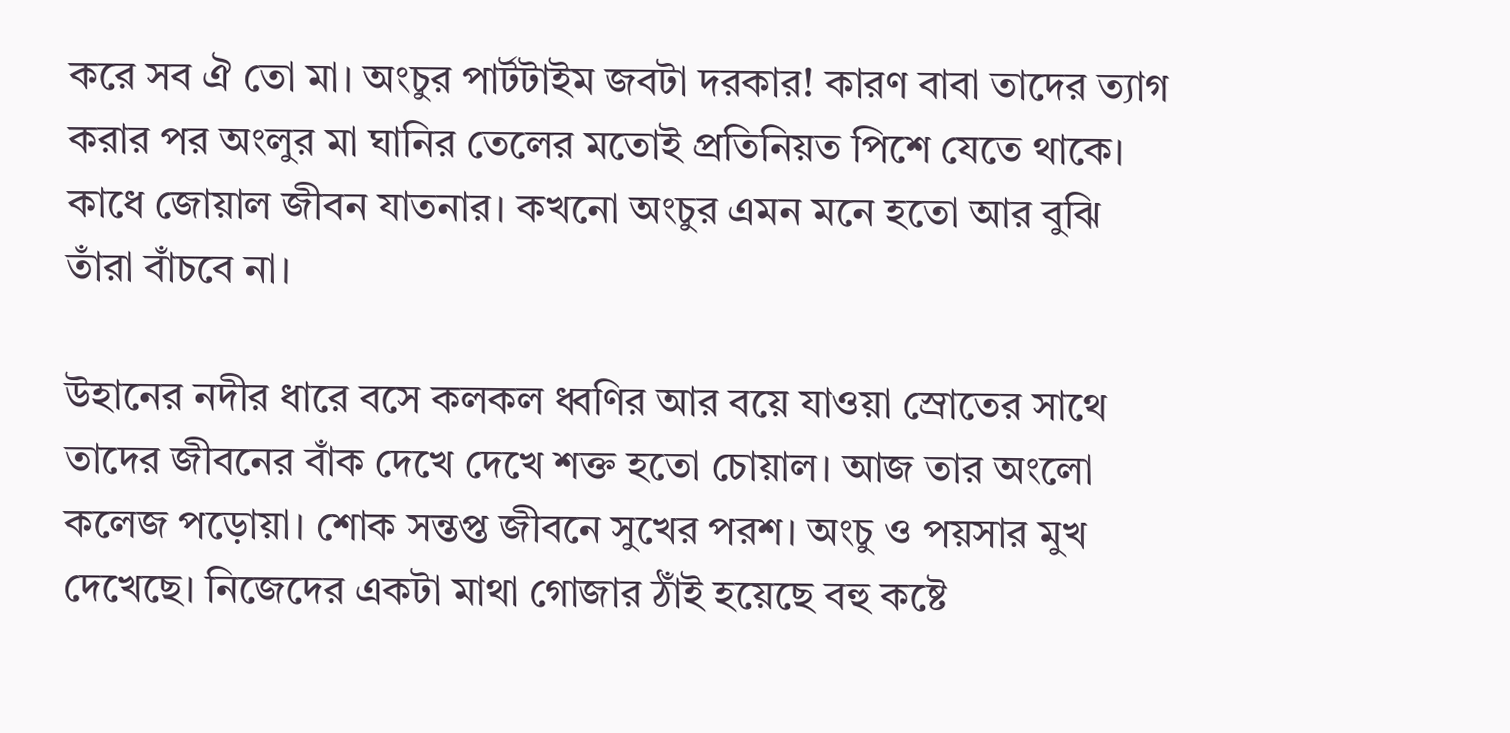করে সব ঐ তো মা। অংচুর পার্টটাইম জবটা দরকার! কারণ বাবা তাদের ত্যাগ করার পর অংলুর মা ঘানির তেলের মতোই প্রতিনিয়ত পিশে যেতে থাকে। কাধে জোয়াল জীবন যাতনার। কখনো অংচুর এমন মনে হতো আর বুঝি তাঁরা বাঁচবে না।

উহানের নদীর ধারে বসে কলকল ধ্বণির আর বয়ে যাওয়া স্রোতের সাথে তাদের জীবনের বাঁক দেখে দেখে শক্ত হতো চোয়াল। আজ তার অংলো কলেজ পড়োয়া। শোক সন্তপ্ত জীবনে সুখের পরশ। অংচু ও পয়সার মুখ দেখেছে। নিজেদের একটা মাথা গোজার ঠাঁই হয়েছে বহু কষ্টে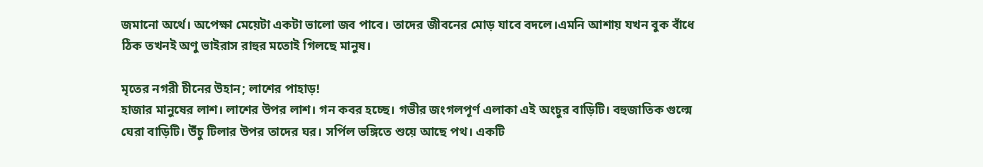জমানো অর্থে। অপেক্ষা মেয়েটা একটা ভালো জব পাবে। তাদের জীবনের মোড় যাবে বদলে।এমনি আশায় যখন বুক বাঁধে ঠিক তখনই অণু ভাইরাস রাহুর মতোই গিলছে মানুষ।

মৃতের নগরী চীনের উহান; লাশের পাহাড়!
হাজার মানুষের লাশ। লাশের উপর লাশ। গন কবর হচ্ছে। গভীর জংগলপূর্ণ এলাকা এই অংচুর বাড়িটি। বহুজাতিক গুল্মে ঘেরা বাড়িটি। উঁচু টিলার উপর তাদের ঘর। সর্পিল ভঙ্গিতে শুয়ে আছে পথ। একটি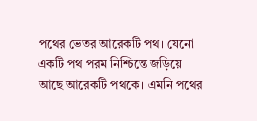পথের ভেতর আরেকটি পথ। যেনো একটি পথ পরম নিশ্চিন্তে জড়িয়ে আছে আরেকটি পথকে। এমনি পথের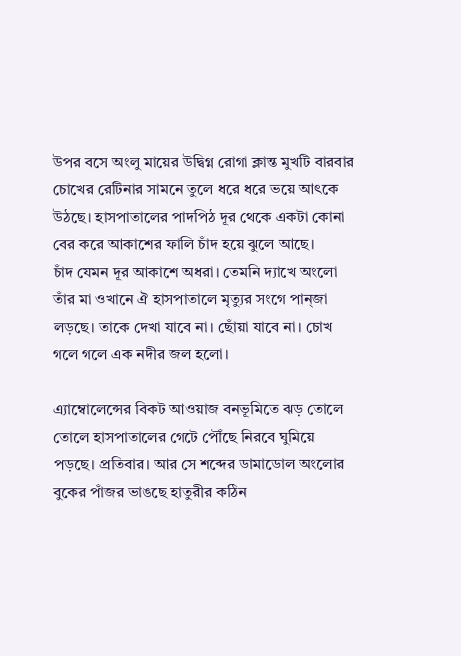উপর বসে অংলু মায়ের উদ্বিগ্ন রোগা ক্লান্ত মুখটি বারবার চোখের রেটিনার সামনে তুলে ধরে ধরে ভয়ে আৎকে উঠছে। হাসপাতালের পাদপিঠ দূর থেকে একটা কোনা বের করে আকাশের ফালি চাঁদ হয়ে ঝুলে আছে।
চাঁদ যেমন দূর আকাশে অধরা। তেমনি দ্যাখে অংলো তাঁর মা ওখানে ঐ হাসপাতালে মৃত্যুর সংগে পান্জা লড়ছে। তাকে দেখা যাবে না। ছোঁয়া যাবে না। চোখ গলে গলে এক নদীর জল হলো।

এ্যাম্বোলেন্সের বিকট আওয়াজ বনভূমিতে ঝড় তোলে তোলে হাসপাতালের গেটে পৌঁছে নিরবে ঘুমিয়ে পড়ছে। প্রতিবার। আর সে শব্দের ডামাডোল অংলোর বুকের পাঁজর ভাঙছে হাতুরীর কঠিন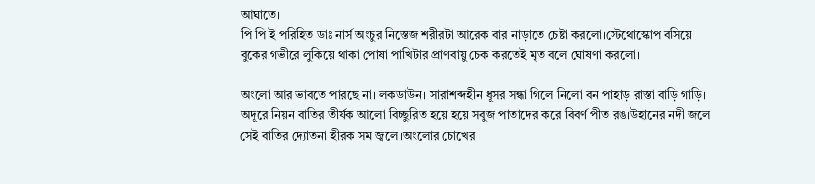আঘাতে।
পি পি ই পরিহিত ডাঃ নার্স অংচুর নিস্তেজ শরীরটা আরেক বার নাড়াতে চেষ্টা করলো।স্টেথোস্কোপ বসিয়ে বুকের গভীরে লুকিয়ে থাকা পোষা পাখিটার প্রাণবায়ু চেক করতেই মৃত বলে ঘোষণা করলো।

অংলো আর ভাবতে পারছে না। লকডাউন। সারাশব্দহীন ধূসর সন্ধা গিলে নিলো বন পাহাড় রাস্তা বাড়ি গাড়ি। অদূরে নিয়ন বাতির তীর্যক আলো বিচ্ছুরিত হয়ে হয়ে সবুজ পাতাদের করে বিবর্ণ পীত রঙ।উহানের নদী জলে সেই বাতির দ্যোতনা হীরক সম জ্বলে।অংলোর চোখের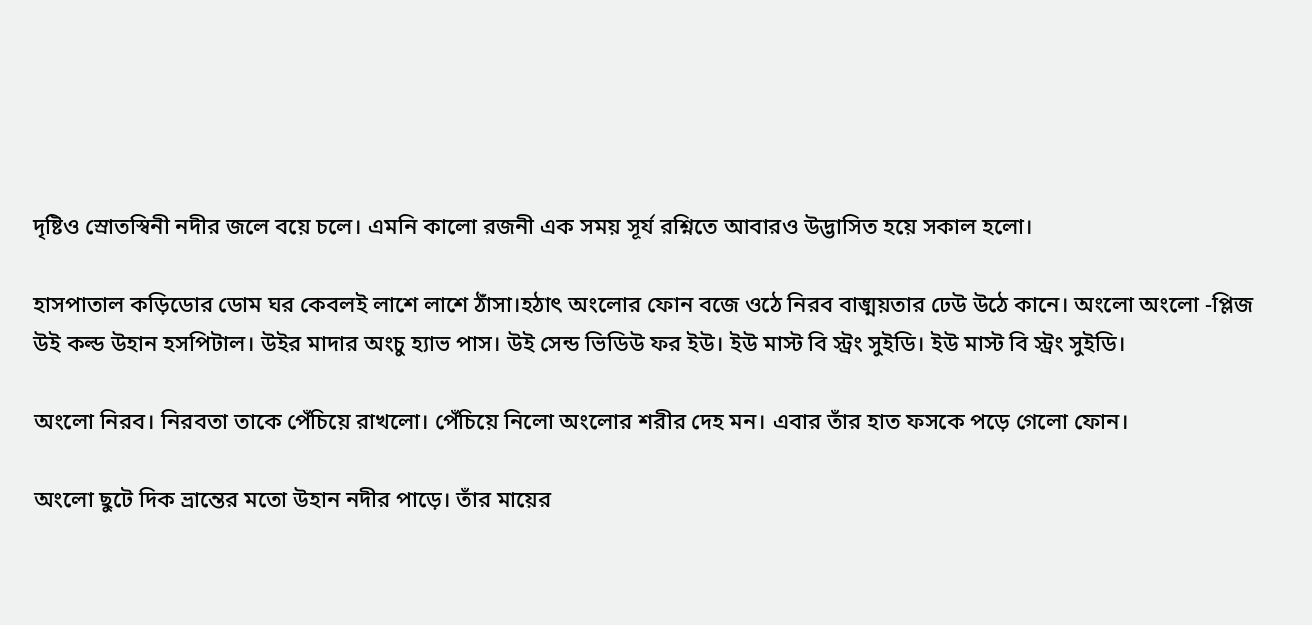দৃষ্টিও স্রোতস্বিনী নদীর জলে বয়ে চলে। এমনি কালো রজনী এক সময় সূর্য রশ্নিতে আবারও উদ্ভাসিত হয়ে সকাল হলো।

হাসপাতাল কড়িডোর ডোম ঘর কেবলই লাশে লাশে ঠাঁসা।হঠাৎ অংলোর ফোন বজে ওঠে নিরব বাঙ্ময়তার ঢেউ উঠে কানে। অংলো অংলো -প্লিজ
উই কল্ড উহান হসপিটাল। উইর মাদার অংচু হ্যাভ পাস। উই সেন্ড ভিডিউ ফর ইউ। ইউ মাস্ট বি স্ট্রং সুইডি। ইউ মাস্ট বি স্ট্রং সুইডি।

অংলো নিরব। নিরবতা তাকে পেঁচিয়ে রাখলো। পেঁচিয়ে নিলো অংলোর শরীর দেহ মন। এবার তাঁর হাত ফসকে পড়ে গেলো ফোন।

অংলো ছুটে দিক ভ্রান্তের মতো উহান নদীর পাড়ে। তাঁর মায়ের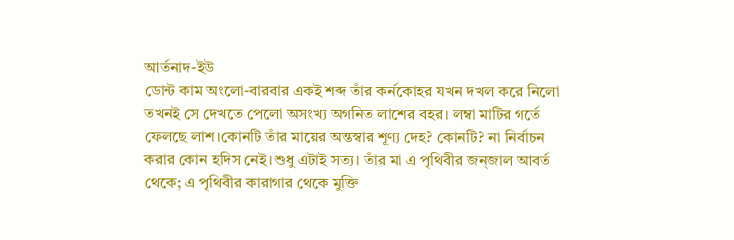আর্তনাদ-ইউ
ডোন্ট কাম অংলো-বারবার একই শব্দ তাঁর কর্নকোহর যখন দখল করে নিলো
তখনই সে দেখতে পেলো অসংখ্য অগনিত লাশের বহর। লম্বা মাটির গর্তে ফেলছে লাশ।কোনটি তাঁর মায়ের অন্তস্বার শূণ্য দেহ? কোনটি? না নির্বাচন করার কোন হদিস নেই।শুধু এটাই সত্য। তাঁর মা এ পৃথিবীর জন্জাল আবর্ত থেকে; এ পৃথিবীর কারাগার থেকে মুক্তি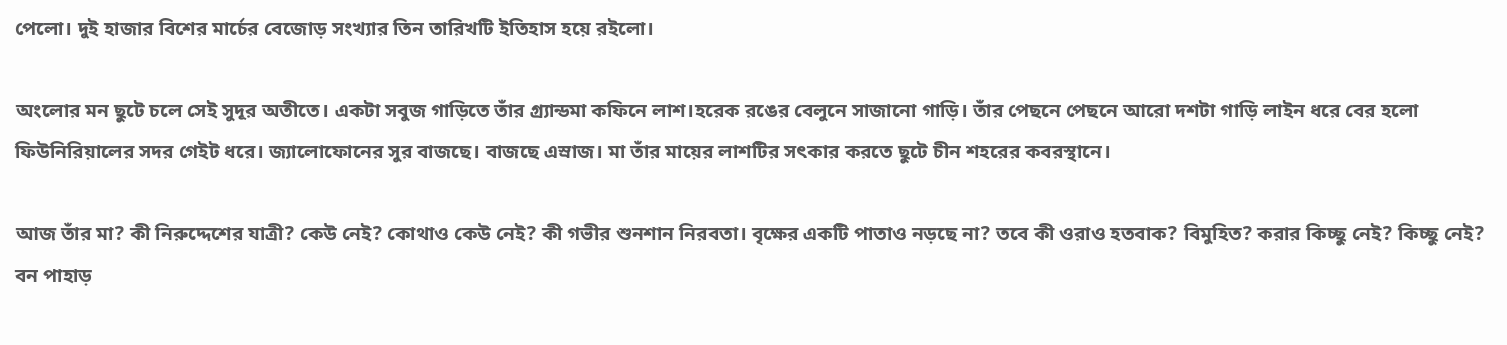পেলো। দুই হাজার বিশের মার্চের বেজোড় সংখ্যার তিন তারিখটি ইতিহাস হয়ে রইলো।

অংলোর মন ছুটে চলে সেই সুদূর অতীতে। একটা সবুজ গাড়িতে তাঁর গ্র্যান্ডমা কফিনে লাশ।হরেক রঙের বেলুনে সাজানো গাড়ি। তাঁর পেছনে পেছনে আরো দশটা গাড়ি লাইন ধরে বের হলো ফিউনিরিয়ালের সদর গেইট ধরে। জ্যালোফোনের সুর বাজছে। বাজছে এস্রাজ। মা তাঁর মায়ের লাশটির সৎকার করতে ছুটে চীন শহরের কবরস্থানে।

আজ তাঁর মা? কী নিরুদ্দেশের যাত্রী? কেউ নেই? কোথাও কেউ নেই? কী গভীর শুনশান নিরবতা। বৃক্ষের একটি পাতাও নড়ছে না? তবে কী ওরাও হতবাক? বিমুহিত? করার কিচ্ছু নেই? কিচ্ছু নেই? বন পাহাড়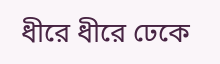ধীরে ধীরে ঢেকে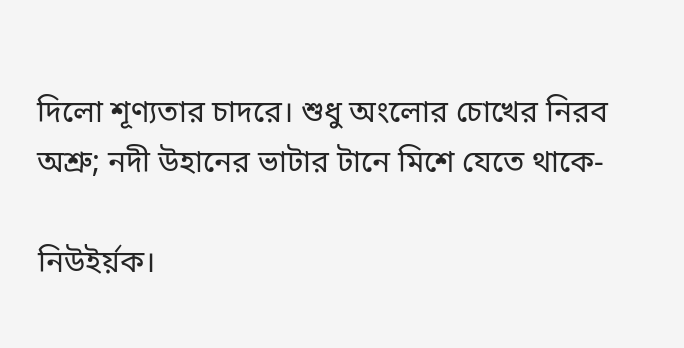দিলো শূণ্যতার চাদরে। শুধু অংলোর চোখের নিরব অশ্রু; নদী উহানের ভাটার টানে মিশে যেতে থাকে-

নিউইর্য়ক।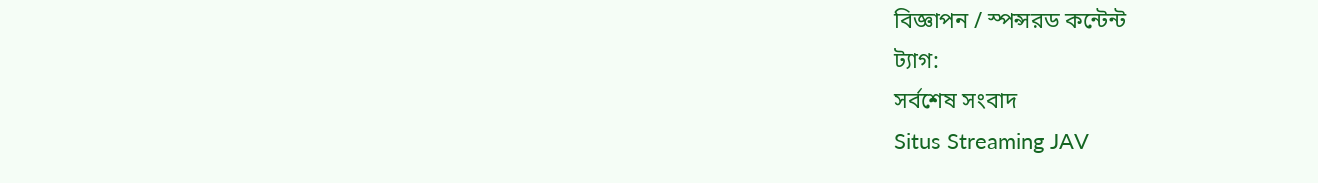বিজ্ঞাপন / স্পন্সরড কন্টেন্ট
ট্যাগ:
সর্বশেষ সংবাদ
Situs Streaming JAV